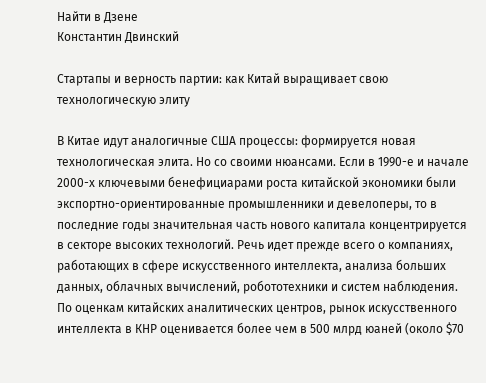Найти в Дзене
Константин Двинский

Стартапы и верность партии: как Китай выращивает свою технологическую элиту

В Китае идут аналогичные США процессы: формируется новая технологическая элита. Но со своими нюансами. Если в 1990-е и начале 2000-х ключевыми бенефициарами роста китайской экономики были экспортно-ориентированные промышленники и девелоперы, то в последние годы значительная часть нового капитала концентрируется в секторе высоких технологий. Речь идет прежде всего о компаниях, работающих в сфере искусственного интеллекта, анализа больших данных, облачных вычислений, робототехники и систем наблюдения. По оценкам китайских аналитических центров, рынок искусственного интеллекта в КНР оценивается более чем в 500 млрд юаней (около $70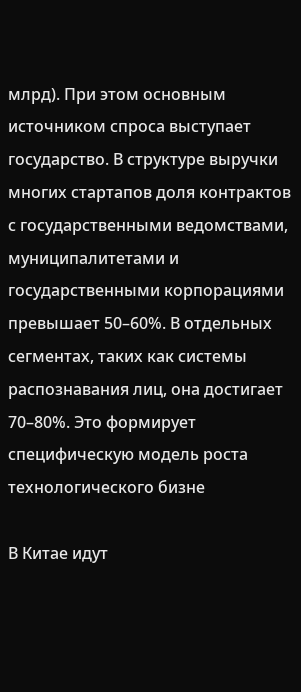млрд). При этом основным источником спроса выступает государство. В структуре выручки многих стартапов доля контрактов с государственными ведомствами, муниципалитетами и государственными корпорациями превышает 50–60%. В отдельных сегментах, таких как системы распознавания лиц, она достигает 70–80%. Это формирует специфическую модель роста технологического бизне

В Китае идут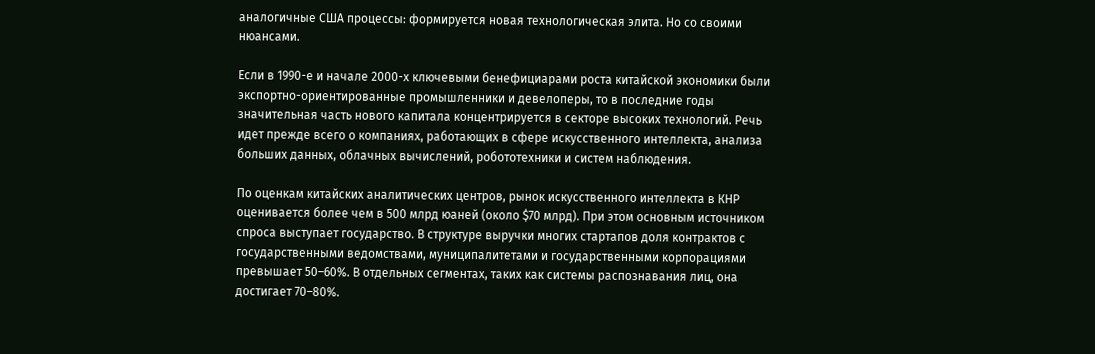аналогичные США процессы: формируется новая технологическая элита. Но со своими нюансами.

Если в 1990-е и начале 2000-х ключевыми бенефициарами роста китайской экономики были экспортно-ориентированные промышленники и девелоперы, то в последние годы значительная часть нового капитала концентрируется в секторе высоких технологий. Речь идет прежде всего о компаниях, работающих в сфере искусственного интеллекта, анализа больших данных, облачных вычислений, робототехники и систем наблюдения.

По оценкам китайских аналитических центров, рынок искусственного интеллекта в КНР оценивается более чем в 500 млрд юаней (около $70 млрд). При этом основным источником спроса выступает государство. В структуре выручки многих стартапов доля контрактов с государственными ведомствами, муниципалитетами и государственными корпорациями превышает 50–60%. В отдельных сегментах, таких как системы распознавания лиц, она достигает 70–80%.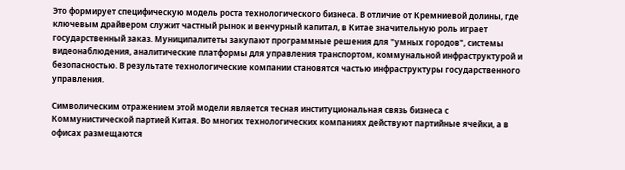Это формирует специфическую модель роста технологического бизнеса. В отличие от Кремниевой долины, где ключевым драйвером служит частный рынок и венчурный капитал, в Китае значительную роль играет государственный заказ. Муниципалитеты закупают программные решения для "умных городов", системы видеонаблюдения, аналитические платформы для управления транспортом, коммунальной инфраструктурой и безопасностью. В результате технологические компании становятся частью инфраструктуры государственного управления.

Символическим отражением этой модели является тесная институциональная связь бизнеса с Коммунистической партией Китая. Во многих технологических компаниях действуют партийные ячейки, а в офисах размещаются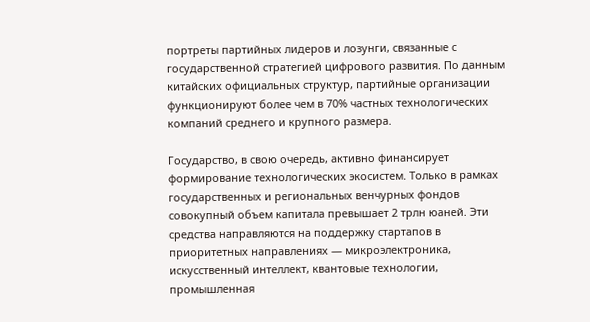портреты партийных лидеров и лозунги, связанные с государственной стратегией цифрового развития. По данным китайских официальных структур, партийные организации функционируют более чем в 70% частных технологических компаний среднего и крупного размера.

Государство, в свою очередь, активно финансирует формирование технологических экосистем. Только в рамках государственных и региональных венчурных фондов совокупный объем капитала превышает 2 трлн юаней. Эти средства направляются на поддержку стартапов в приоритетных направлениях — микроэлектроника, искусственный интеллект, квантовые технологии, промышленная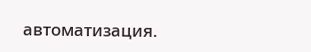автоматизация.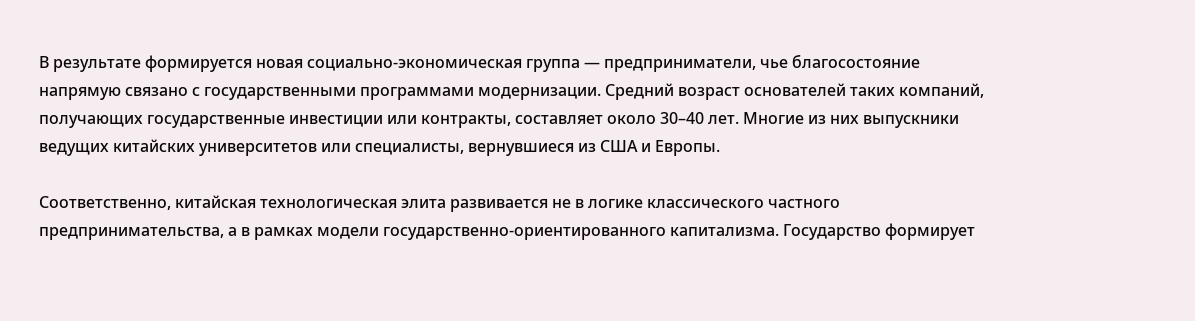В результате формируется новая социально-экономическая группа — предприниматели, чье благосостояние напрямую связано с государственными программами модернизации. Средний возраст основателей таких компаний, получающих государственные инвестиции или контракты, составляет около 30–40 лет. Многие из них выпускники ведущих китайских университетов или специалисты, вернувшиеся из США и Европы.

Соответственно, китайская технологическая элита развивается не в логике классического частного предпринимательства, а в рамках модели государственно-ориентированного капитализма. Государство формирует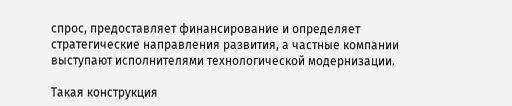спрос, предоставляет финансирование и определяет стратегические направления развития, а частные компании выступают исполнителями технологической модернизации.

Такая конструкция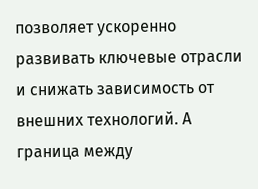позволяет ускоренно развивать ключевые отрасли и снижать зависимость от внешних технологий. А граница между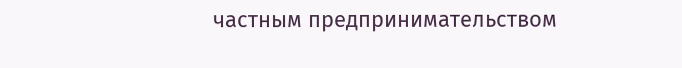частным предпринимательством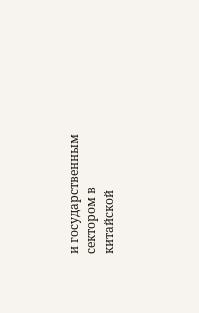и государственным сектором в китайской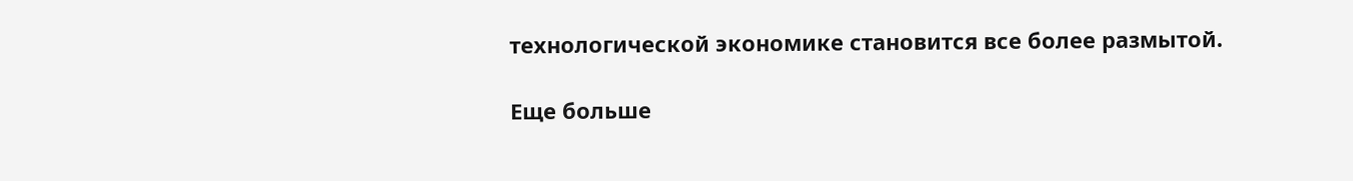технологической экономике становится все более размытой.

Еще больше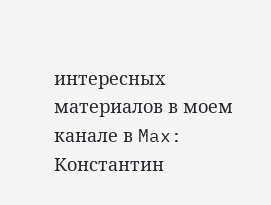интересных материалов в моем канале в Max:
Константин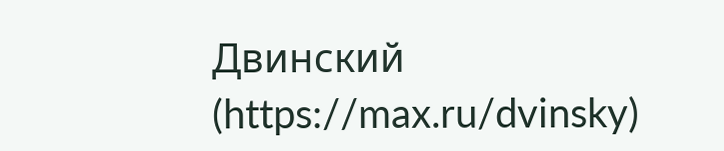Двинский (https://max.ru/dvinsky)